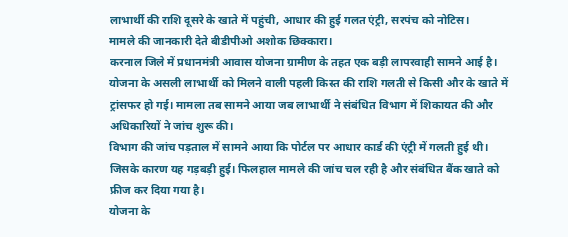लाभार्थी की राशि दूसरे के खाते में पहुंची, आधार की हुई गलत एंट्री, सरपंच को नोटिस।
मामले की जानकारी देते बीडीपीओ अशोक छिक्कारा।
करनाल जिले में प्रधानमंत्री आवास योजना ग्रामीण के तहत एक बड़ी लापरवाही सामने आई है। योजना के असली लाभार्थी को मिलने वाली पहली किस्त की राशि गलती से किसी और के खाते में ट्रांसफर हो गई। मामला तब सामने आया जब लाभार्थी ने संबंधित विभाग में शिकायत की और अधिकारियों ने जांच शुरू की।
विभाग की जांच पड़ताल में सामने आया कि पोर्टल पर आधार कार्ड की एंट्री में गलती हुई थी। जिसके कारण यह गड़बड़ी हुई। फिलहाल मामले की जांच चल रही है और संबंधित बैंक खाते को फ्रीज कर दिया गया है।
योजना के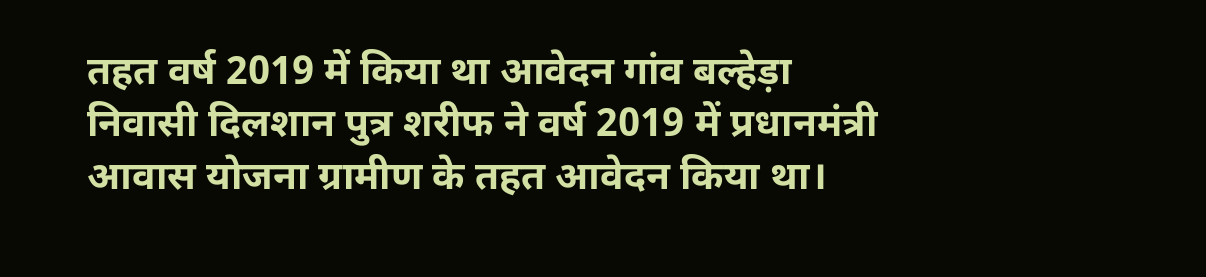तहत वर्ष 2019 में किया था आवेदन गांव बल्हेड़ा निवासी दिलशान पुत्र शरीफ ने वर्ष 2019 में प्रधानमंत्री आवास योजना ग्रामीण के तहत आवेदन किया था।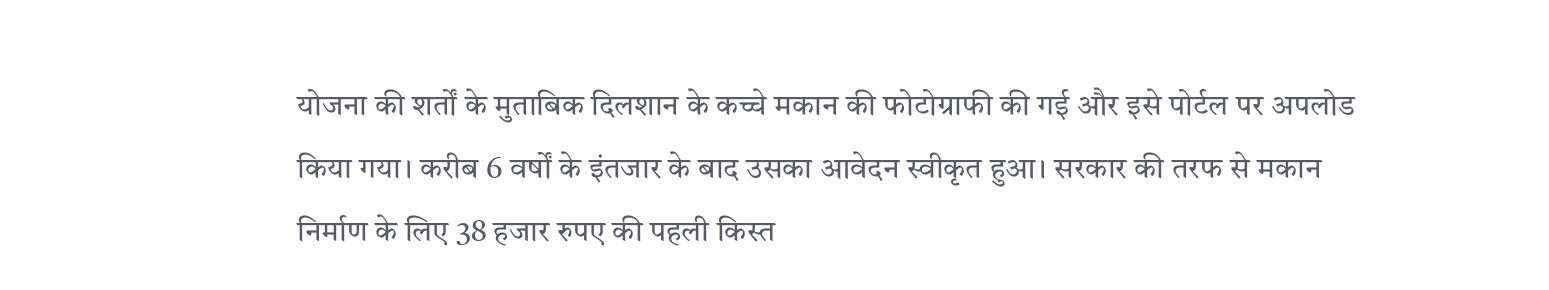योजना की शर्तों के मुताबिक दिलशान के कच्चे मकान की फोटोग्राफी की गई और इसे पोर्टल पर अपलोड किया गया। करीब 6 वर्षों के इंतजार के बाद उसका आवेदन स्वीकृत हुआ। सरकार की तरफ से मकान निर्माण के लिए 38 हजार रुपए की पहली किस्त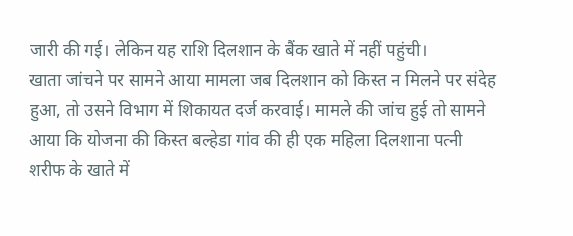जारी की गई। लेकिन यह राशि दिलशान के बैंक खाते में नहीं पहुंची।
खाता जांचने पर सामने आया मामला जब दिलशान को किस्त न मिलने पर संदेह हुआ, तो उसने विभाग में शिकायत दर्ज करवाई। मामले की जांच हुई तो सामने आया कि योजना की किस्त बल्हेडा गांव की ही एक महिला दिलशाना पत्नी शरीफ के खाते में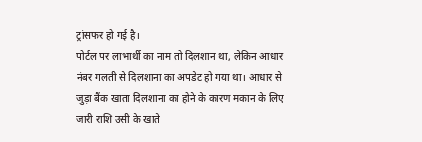ट्रांसफर हो गई है।
पोर्टल पर लाभार्थी का नाम तो दिलशान था, लेकिन आधार नंबर गलती से दिलशाना का अपडेट हो गया था। आधार से जुड़ा बैंक खाता दिलशाना का होने के कारण मकान के लिए जारी राशि उसी के खाते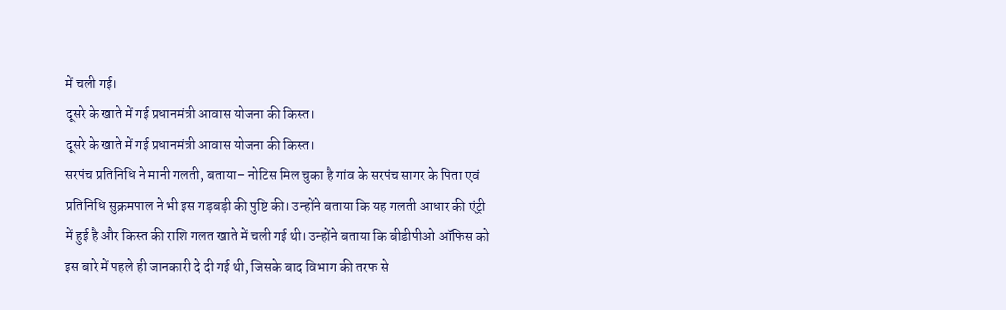में चली गई।
दूसरे के खाते में गई प्रधानमंत्री आवास योजना की किस्त।
दूसरे के खाते में गई प्रधानमंत्री आवास योजना की किस्त।
सरपंच प्रतिनिधि ने मानी गलती, बताया– नोटिस मिल चुका है गांव के सरपंच सागर के पिता एवं प्रतिनिधि सुक्रमपाल ने भी इस गड़बड़ी की पुष्टि की। उन्होंने बताया कि यह गलती आधार की एंट्री में हुई है और किस्त की राशि गलत खाते में चली गई थी। उन्होंने बताया कि बीडीपीओ ऑफिस को इस बारे में पहले ही जानकारी दे दी गई थी, जिसके बाद विभाग की तरफ से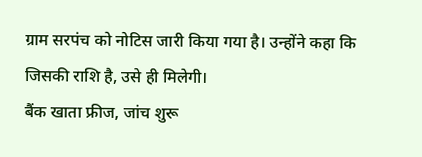ग्राम सरपंच को नोटिस जारी किया गया है। उन्होंने कहा कि जिसकी राशि है, उसे ही मिलेगी।
बैंक खाता फ्रीज, जांच शुरू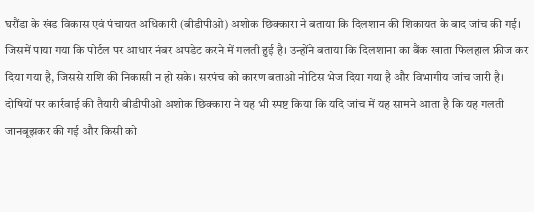घरौंडा के खंड विकास एवं पंचायत अधिकारी (बीडीपीओ) अशोक छिक्कारा ने बताया कि दिलशान की शिकायत के बाद जांच की गई। जिसमें पाया गया कि पोर्टल पर आधार नंबर अपडेट करने में गलती हुई है। उन्होंने बताया कि दिलशाना का बैंक खाता फिलहाल फ्रीज कर दिया गया है, जिससे राशि की निकासी न हो सके। सरपंच को कारण बताओ नोटिस भेज दिया गया है और विभागीय जांच जारी है।
दोषियों पर कार्रवाई की तैयारी बीडीपीओ अशोक छिक्कारा ने यह भी स्पष्ट किया कि यदि जांच में यह सामने आता है कि यह गलती जानबूझकर की गई और किसी को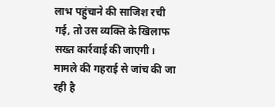लाभ पहुंचाने की साजिश रची गई, तो उस व्यक्ति के खिलाफ सख्त कार्रवाई की जाएगी। मामले की गहराई से जांच की जा रही है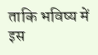ताकि भविष्य में इस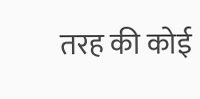तरह की कोई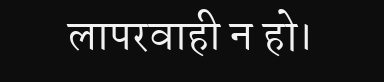लापरवाही न हो।